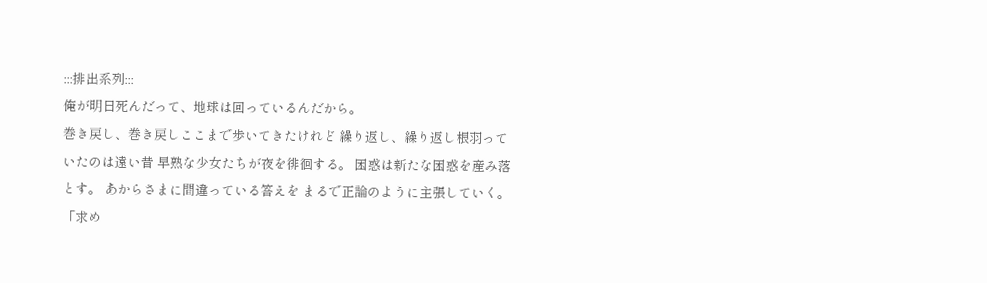:::排出系列:::
俺が明日死んだって、地球は回っているんだから。
巻き戻し、巻き戻しここまで歩いてきたけれど 繰り返し、繰り返し根羽っていたのは遠い昔 早熟な少女たちが夜を徘徊する。 困惑は新たな困惑を産み落とす。 あからさまに間違っている答えを まるで正論のように主張していく。 「求め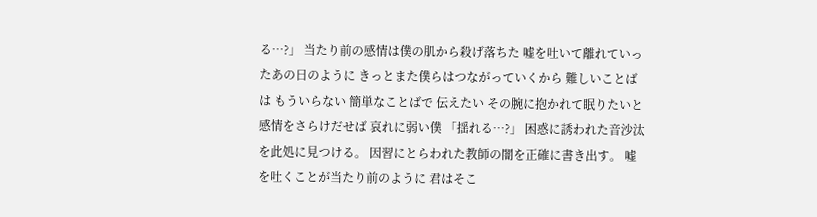る…?」 当たり前の感情は僕の肌から殺げ落ちた 嘘を吐いて離れていったあの日のように きっとまた僕らはつながっていくから 難しいことばは もういらない 簡単なことばで 伝えたい その腕に抱かれて眠りたいと 感情をさらけだせば 哀れに弱い僕 「揺れる…?」 困惑に誘われた音沙汰を此処に見つける。 因習にとらわれた教師の闇を正確に書き出す。 嘘を吐くことが当たり前のように 君はそこ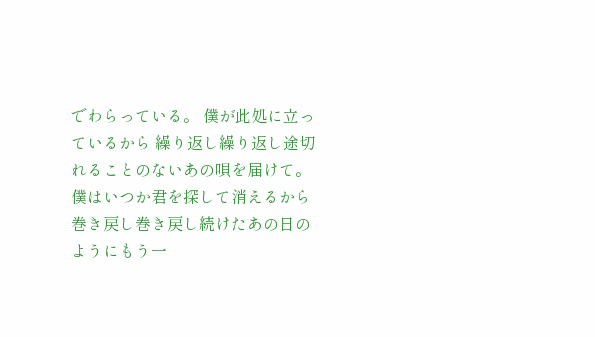でわらっている。 僕が此処に立っているから 繰り返し繰り返し途切れることのないあの唄を届けて。 僕はいつか君を探して消えるから 巻き戻し巻き戻し続けたあの日のようにもう一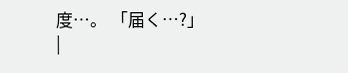度…。 「届く…?」
|